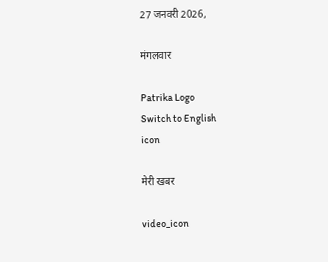27 जनवरी 2026,

मंगलवार

Patrika Logo
Switch to English
icon

मेरी खबर

video_icon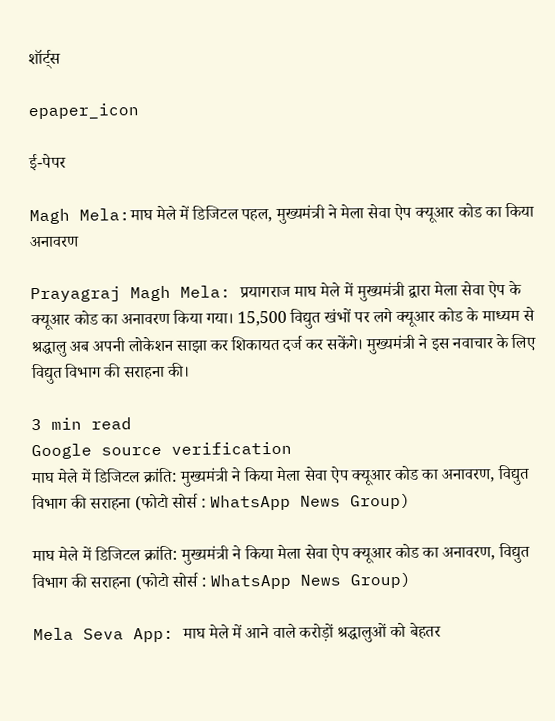शॉर्ट्स

epaper_icon

ई-पेपर

Magh Mela:माघ मेले में डिजिटल पहल, मुख्यमंत्री ने मेला सेवा ऐप क्यूआर कोड का किया अनावरण

Prayagraj Magh Mela: प्रयागराज माघ मेले में मुख्यमंत्री द्वारा मेला सेवा ऐप के क्यूआर कोड का अनावरण किया गया। 15,500 विद्युत खंभों पर लगे क्यूआर कोड के माध्यम से श्रद्धालु अब अपनी लोकेशन साझा कर शिकायत दर्ज कर सकेंगे। मुख्यमंत्री ने इस नवाचार के लिए विद्युत विभाग की सराहना की।

3 min read
Google source verification
माघ मेले में डिजिटल क्रांति: मुख्यमंत्री ने किया मेला सेवा ऐप क्यूआर कोड का अनावरण, विद्युत विभाग की सराहना (फोटो सोर्स : WhatsApp News Group)

माघ मेले में डिजिटल क्रांति: मुख्यमंत्री ने किया मेला सेवा ऐप क्यूआर कोड का अनावरण, विद्युत विभाग की सराहना (फोटो सोर्स : WhatsApp News Group)

Mela Seva App: माघ मेले में आने वाले करोड़ों श्रद्धालुओं को बेहतर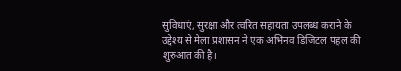सुविधाएं, सुरक्षा और त्वरित सहायता उपलब्ध कराने के उद्देश्य से मेला प्रशासन ने एक अभिनव डिजिटल पहल की शुरुआत की है।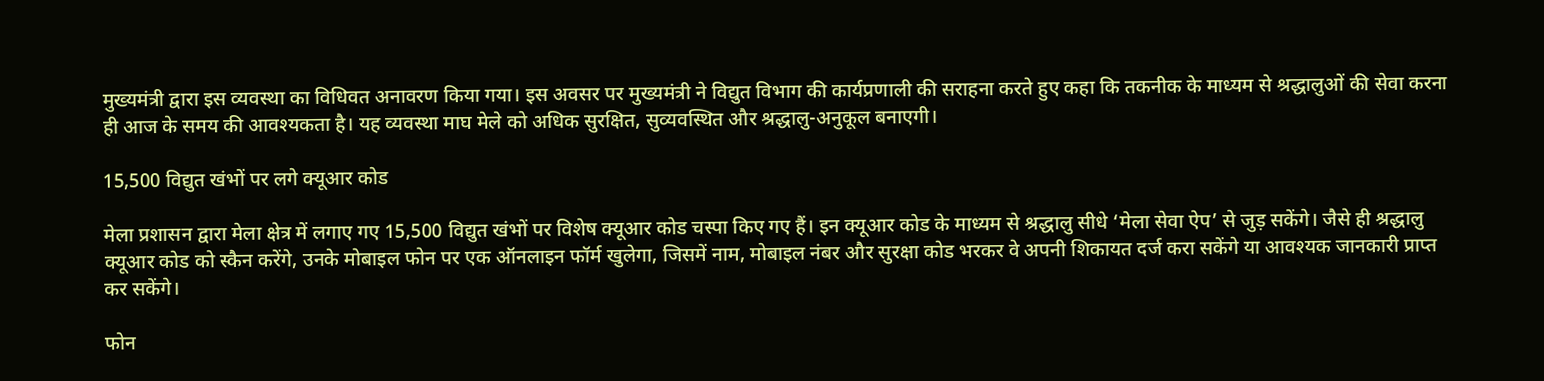मुख्यमंत्री द्वारा इस व्यवस्था का विधिवत अनावरण किया गया। इस अवसर पर मुख्यमंत्री ने विद्युत विभाग की कार्यप्रणाली की सराहना करते हुए कहा कि तकनीक के माध्यम से श्रद्धालुओं की सेवा करना ही आज के समय की आवश्यकता है। यह व्यवस्था माघ मेले को अधिक सुरक्षित, सुव्यवस्थित और श्रद्धालु-अनुकूल बनाएगी।

15,500 विद्युत खंभों पर लगे क्यूआर कोड

मेला प्रशासन द्वारा मेला क्षेत्र में लगाए गए 15,500 विद्युत खंभों पर विशेष क्यूआर कोड चस्पा किए गए हैं। इन क्यूआर कोड के माध्यम से श्रद्धालु सीधे ‘मेला सेवा ऐप’ से जुड़ सकेंगे। जैसे ही श्रद्धालु क्यूआर कोड को स्कैन करेंगे, उनके मोबाइल फोन पर एक ऑनलाइन फॉर्म खुलेगा, जिसमें नाम, मोबाइल नंबर और सुरक्षा कोड भरकर वे अपनी शिकायत दर्ज करा सकेंगे या आवश्यक जानकारी प्राप्त कर सकेंगे।

फोन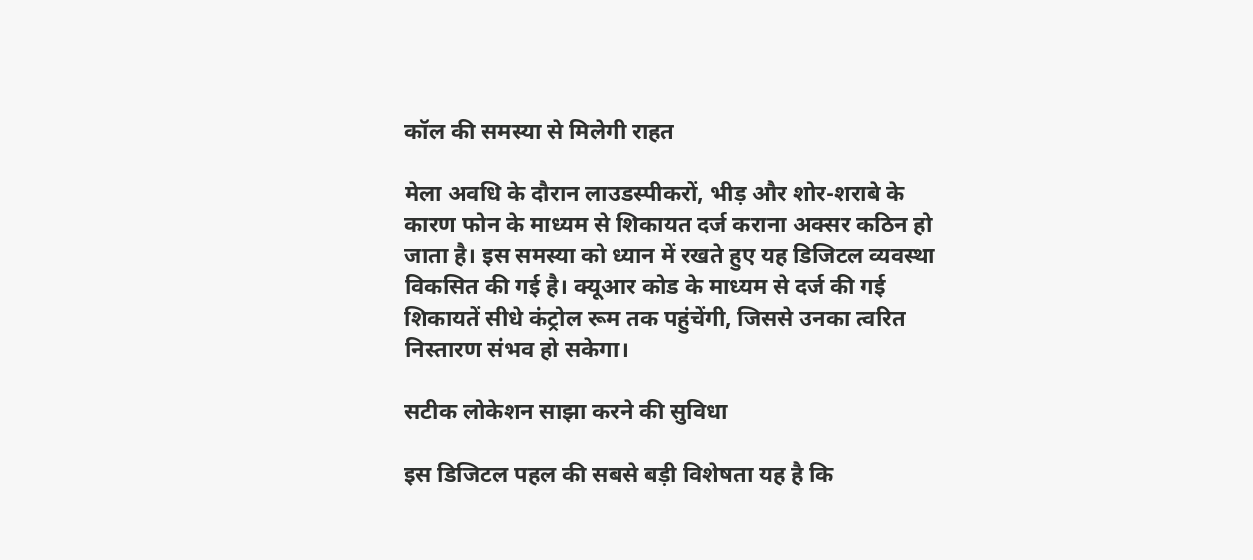कॉल की समस्या से मिलेगी राहत

मेला अवधि के दौरान लाउडस्पीकरों, भीड़ और शोर-शराबे के कारण फोन के माध्यम से शिकायत दर्ज कराना अक्सर कठिन हो जाता है। इस समस्या को ध्यान में रखते हुए यह डिजिटल व्यवस्था विकसित की गई है। क्यूआर कोड के माध्यम से दर्ज की गई शिकायतें सीधे कंट्रोल रूम तक पहुंचेंगी, जिससे उनका त्वरित निस्तारण संभव हो सकेगा।

सटीक लोकेशन साझा करने की सुविधा

इस डिजिटल पहल की सबसे बड़ी विशेषता यह है कि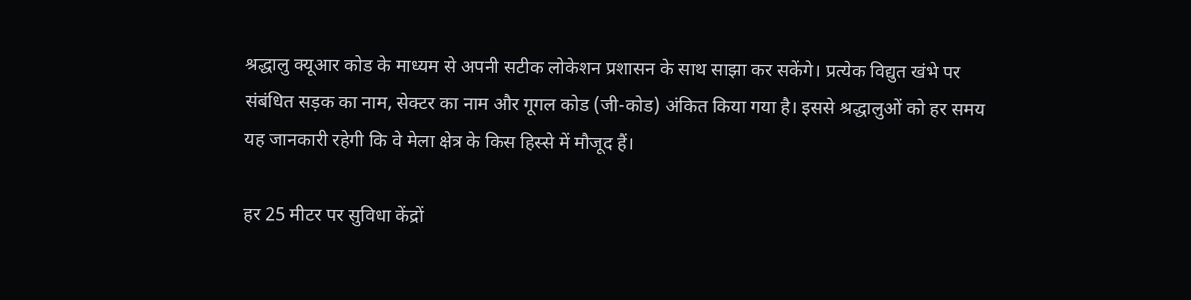श्रद्धालु क्यूआर कोड के माध्यम से अपनी सटीक लोकेशन प्रशासन के साथ साझा कर सकेंगे। प्रत्येक विद्युत खंभे पर संबंधित सड़क का नाम, सेक्टर का नाम और गूगल कोड (जी-कोड) अंकित किया गया है। इससे श्रद्धालुओं को हर समय यह जानकारी रहेगी कि वे मेला क्षेत्र के किस हिस्से में मौजूद हैं।

हर 25 मीटर पर सुविधा केंद्रों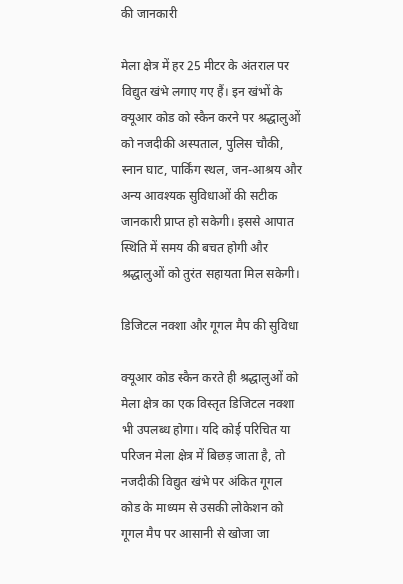की जानकारी

मेला क्षेत्र में हर 25 मीटर के अंतराल पर विद्युत खंभे लगाए गए हैं। इन खंभों के क्यूआर कोड को स्कैन करने पर श्रद्धालुओं को नजदीकी अस्पताल, पुलिस चौकी, स्नान घाट, पार्किंग स्थल, जन-आश्रय और अन्य आवश्यक सुविधाओं की सटीक जानकारी प्राप्त हो सकेगी। इससे आपात स्थिति में समय की बचत होगी और श्रद्धालुओं को तुरंत सहायता मिल सकेगी।

डिजिटल नक्शा और गूगल मैप की सुविधा

क्यूआर कोड स्कैन करते ही श्रद्धालुओं को मेला क्षेत्र का एक विस्तृत डिजिटल नक्शा भी उपलब्ध होगा। यदि कोई परिचित या परिजन मेला क्षेत्र में बिछड़ जाता है, तो नजदीकी विद्युत खंभे पर अंकित गूगल कोड के माध्यम से उसकी लोकेशन को गूगल मैप पर आसानी से खोजा जा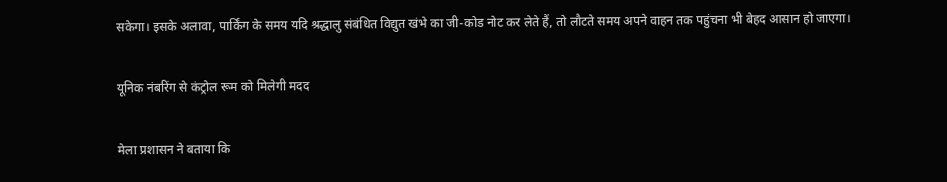सकेगा। इसके अलावा, पार्किंग के समय यदि श्रद्धालु संबंधित विद्युत खंभे का जी-कोड नोट कर लेते हैं, तो लौटते समय अपने वाहन तक पहुंचना भी बेहद आसान हो जाएगा।

यूनिक नंबरिंग से कंट्रोल रूम को मिलेगी मदद

मेला प्रशासन ने बताया कि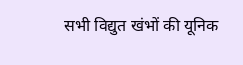सभी विद्युत खंभों की यूनिक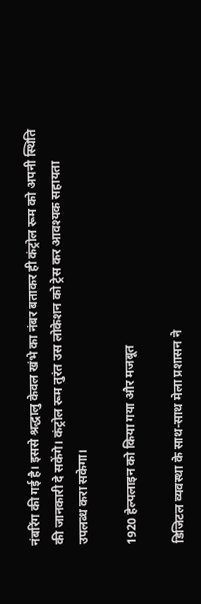नंबरिंग की गई है। इससे श्रद्धालु केवल खंभे का नंबर बताकर ही कंट्रोल रूम को अपनी स्थिति की जानकारी दे सकेंगे। कंट्रोल रूम तुरंत उस लोकेशन को ट्रेस कर आवश्यक सहायता उपलब्ध करा सकेगा।

1920 हेल्पलाइन को किया गया और मजबूत

डिजिटल व्यवस्था के साथ-साथ मेला प्रशासन ने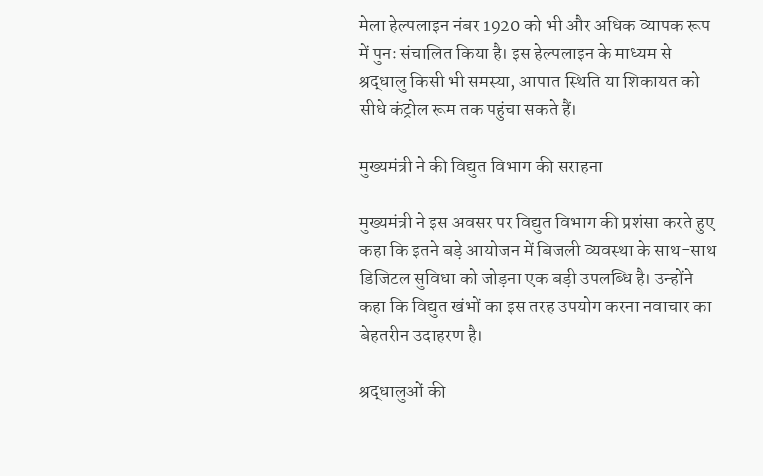मेला हेल्पलाइन नंबर 1920 को भी और अधिक व्यापक रूप में पुनः संचालित किया है। इस हेल्पलाइन के माध्यम से श्रद्धालु किसी भी समस्या, आपात स्थिति या शिकायत को सीधे कंट्रोल रूम तक पहुंचा सकते हैं।

मुख्यमंत्री ने की विद्युत विभाग की सराहना

मुख्यमंत्री ने इस अवसर पर विद्युत विभाग की प्रशंसा करते हुए कहा कि इतने बड़े आयोजन में बिजली व्यवस्था के साथ-साथ डिजिटल सुविधा को जोड़ना एक बड़ी उपलब्धि है। उन्होंने कहा कि विद्युत खंभों का इस तरह उपयोग करना नवाचार का बेहतरीन उदाहरण है।

श्रद्धालुओं की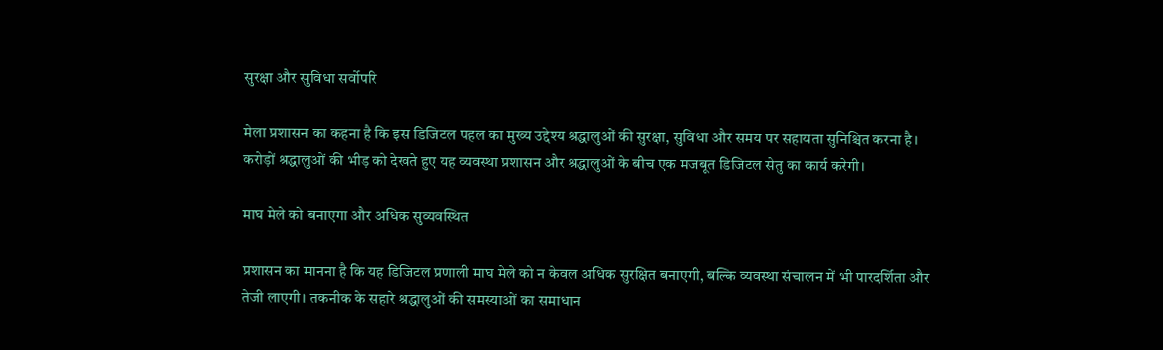सुरक्षा और सुविधा सर्वोपरि

मेला प्रशासन का कहना है कि इस डिजिटल पहल का मुख्य उद्देश्य श्रद्धालुओं की सुरक्षा, सुविधा और समय पर सहायता सुनिश्चित करना है। करोड़ों श्रद्धालुओं की भीड़ को देखते हुए यह व्यवस्था प्रशासन और श्रद्धालुओं के बीच एक मजबूत डिजिटल सेतु का कार्य करेगी।

माघ मेले को बनाएगा और अधिक सुव्यवस्थित

प्रशासन का मानना है कि यह डिजिटल प्रणाली माघ मेले को न केवल अधिक सुरक्षित बनाएगी, बल्कि व्यवस्था संचालन में भी पारदर्शिता और तेजी लाएगी। तकनीक के सहारे श्रद्धालुओं की समस्याओं का समाधान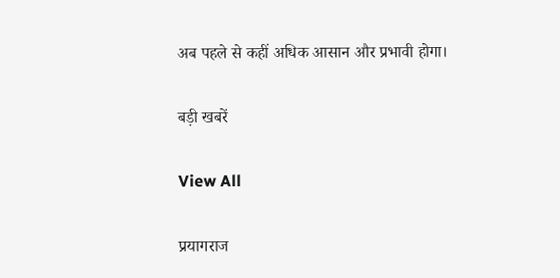अब पहले से कहीं अधिक आसान और प्रभावी होगा।

बड़ी खबरें

View All

प्रयागराज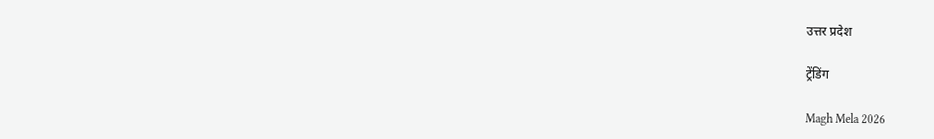उत्तर प्रदेश

ट्रेंडिंग

Magh Mela 2026